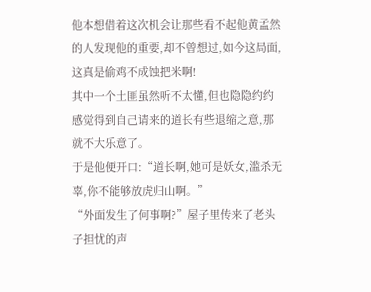他本想借着这次机会让那些看不起他黄孟然的人发现他的重要,却不曾想过,如今这局面,这真是偷鸡不成蚀把米啊!
其中一个土匪虽然听不太懂,但也隐隐约约感觉得到自己请来的道长有些退缩之意,那就不大乐意了。
于是他便开口:“道长啊,她可是妖女,滥杀无辜,你不能够放虎归山啊。”
“外面发生了何事啊?”屋子里传来了老头子担忧的声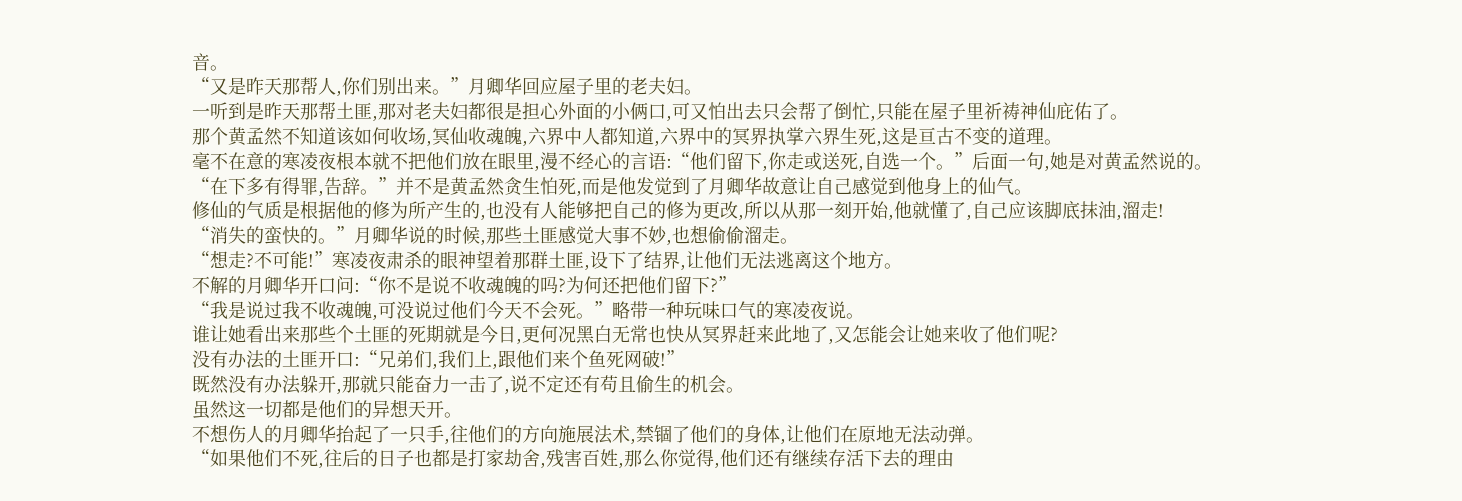音。
“又是昨天那帮人,你们别出来。”月卿华回应屋子里的老夫妇。
一听到是昨天那帮土匪,那对老夫妇都很是担心外面的小俩口,可又怕出去只会帮了倒忙,只能在屋子里祈祷神仙庇佑了。
那个黄孟然不知道该如何收场,冥仙收魂魄,六界中人都知道,六界中的冥界执掌六界生死,这是亘古不变的道理。
毫不在意的寒凌夜根本就不把他们放在眼里,漫不经心的言语:“他们留下,你走或送死,自选一个。”后面一句,她是对黄孟然说的。
“在下多有得罪,告辞。”并不是黄孟然贪生怕死,而是他发觉到了月卿华故意让自己感觉到他身上的仙气。
修仙的气质是根据他的修为所产生的,也没有人能够把自己的修为更改,所以从那一刻开始,他就懂了,自己应该脚底抹油,溜走!
“消失的蛮快的。”月卿华说的时候,那些土匪感觉大事不妙,也想偷偷溜走。
“想走?不可能!”寒凌夜肃杀的眼神望着那群土匪,设下了结界,让他们无法逃离这个地方。
不解的月卿华开口问:“你不是说不收魂魄的吗?为何还把他们留下?”
“我是说过我不收魂魄,可没说过他们今天不会死。”略带一种玩味口气的寒凌夜说。
谁让她看出来那些个土匪的死期就是今日,更何况黑白无常也快从冥界赶来此地了,又怎能会让她来收了他们呢?
没有办法的土匪开口:“兄弟们,我们上,跟他们来个鱼死网破!”
既然没有办法躲开,那就只能奋力一击了,说不定还有苟且偷生的机会。
虽然这一切都是他们的异想天开。
不想伤人的月卿华抬起了一只手,往他们的方向施展法术,禁锢了他们的身体,让他们在原地无法动弹。
“如果他们不死,往后的日子也都是打家劫舍,残害百姓,那么你觉得,他们还有继续存活下去的理由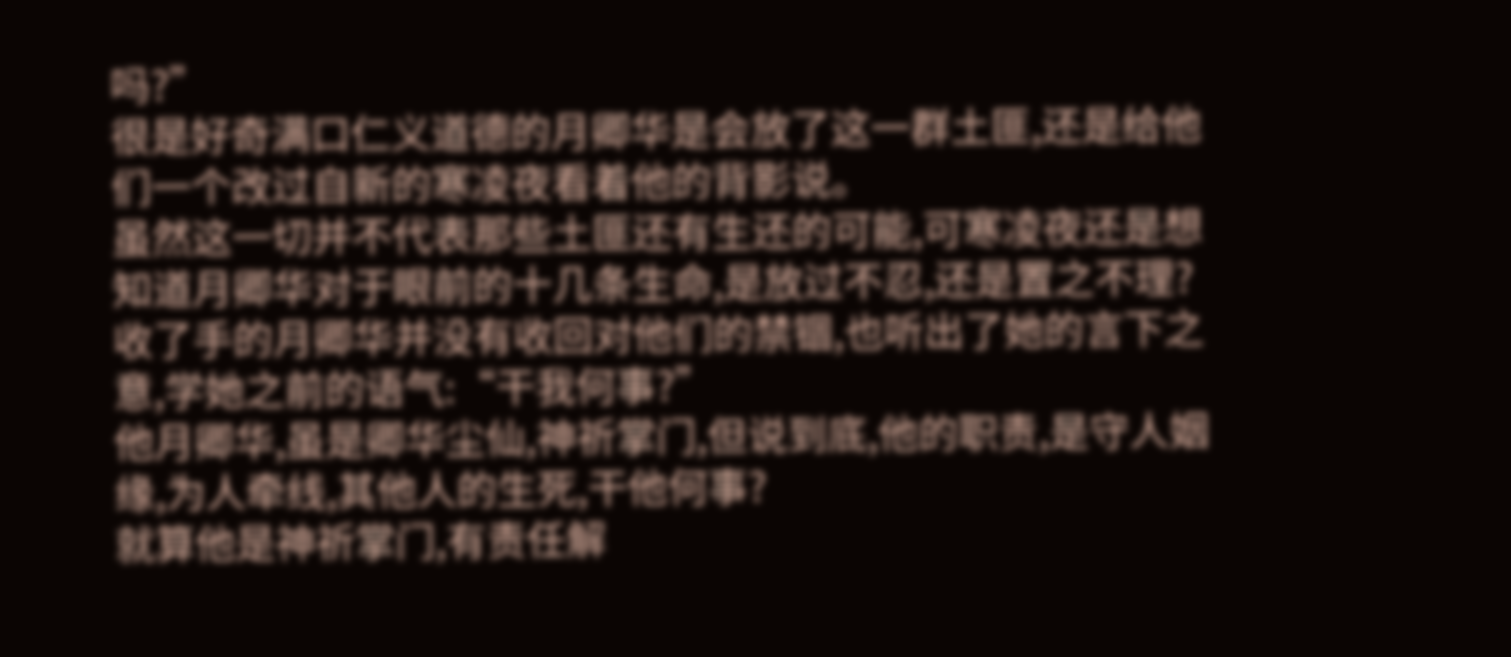吗?”
很是好奇满口仁义道德的月卿华是会放了这一群土匪,还是给他们一个改过自新的寒凌夜看着他的背影说。
虽然这一切并不代表那些土匪还有生还的可能,可寒凌夜还是想知道月卿华对于眼前的十几条生命,是放过不忍,还是置之不理?
收了手的月卿华并没有收回对他们的禁锢,也听出了她的言下之意,学她之前的语气:“干我何事?”
他月卿华,虽是卿华尘仙,神祈掌门,但说到底,他的职责,是守人姻缘,为人牵线,其他人的生死,干他何事?
就算他是神祈掌门,有责任解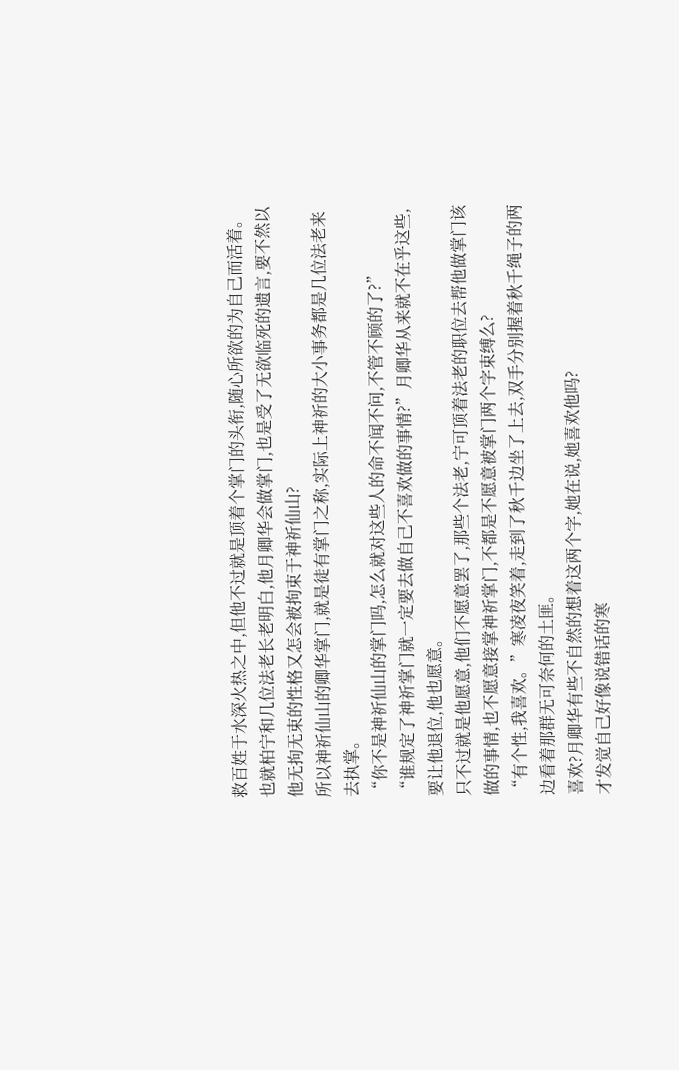救百姓于水深火热之中,但他不过就是顶着个掌门的头衔,随心所欲的为自己而活着。
也就柏宁和几位法老长老明白,他月卿华会做掌门,也是受了无欲临死的遗言,要不然以他无拘无束的性格又怎会被拘束于神祈仙山?
所以神祈仙山的卿华掌门,就是徒有掌门之称,实际上神祈的大小事务都是几位法老来去执掌。
“你不是神祈仙山的掌门吗,怎么就对这些人的命不闻不问,不管不顾的了?”
“谁规定了神祈掌门就一定要去做自己不喜欢做的事情?”月卿华从来就不在乎这些,要让他退位,他也愿意。
只不过就是他愿意,他们不愿意罢了,那些个法老,宁可顶着法老的职位去帮他做掌门该做的事情,也不愿意接掌神祈掌门,不都是不愿意被掌门两个字束缚么?
“有个性,我喜欢。”寒凌夜笑着,走到了秋千边坐了上去,双手分别握着秋千绳子的两边看着那群无可奈何的土匪。
喜欢?月卿华有些不自然的想着这两个字,她在说,她喜欢他吗?
才发觉自己好像说错话的寒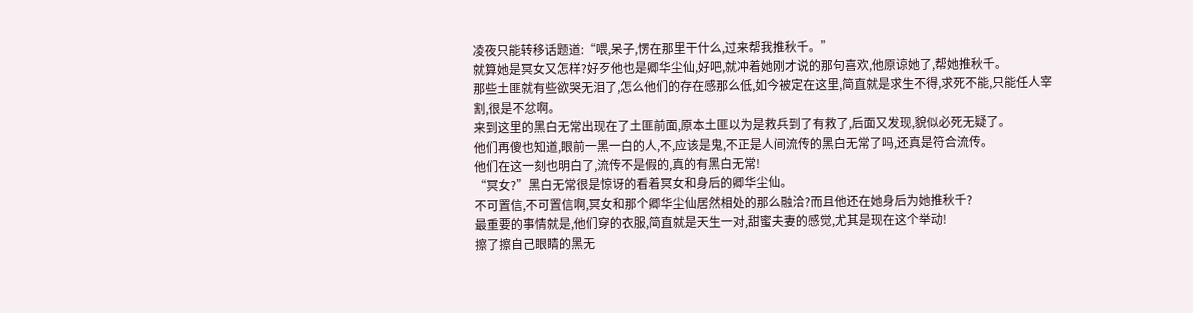凌夜只能转移话题道:“喂,呆子,愣在那里干什么,过来帮我推秋千。”
就算她是冥女又怎样?好歹他也是卿华尘仙,好吧,就冲着她刚才说的那句喜欢,他原谅她了,帮她推秋千。
那些土匪就有些欲哭无泪了,怎么他们的存在感那么低,如今被定在这里,简直就是求生不得,求死不能,只能任人宰割,很是不忿啊。
来到这里的黑白无常出现在了土匪前面,原本土匪以为是救兵到了有救了,后面又发现,貌似必死无疑了。
他们再傻也知道,眼前一黑一白的人,不,应该是鬼,不正是人间流传的黑白无常了吗,还真是符合流传。
他们在这一刻也明白了,流传不是假的,真的有黑白无常!
“冥女?”黑白无常很是惊讶的看着冥女和身后的卿华尘仙。
不可置信,不可置信啊,冥女和那个卿华尘仙居然相处的那么融洽?而且他还在她身后为她推秋千?
最重要的事情就是,他们穿的衣服,简直就是天生一对,甜蜜夫妻的感觉,尤其是现在这个举动!
擦了擦自己眼睛的黑无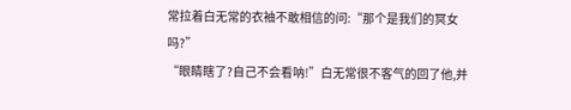常拉着白无常的衣袖不敢相信的问:“那个是我们的冥女吗?”
“眼睛瞎了?自己不会看呐!”白无常很不客气的回了他,并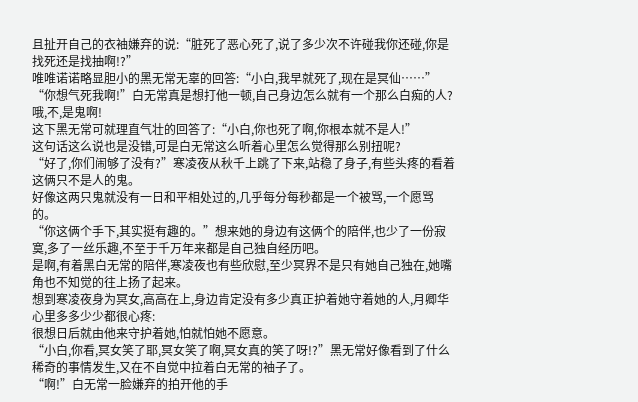且扯开自己的衣袖嫌弃的说:“脏死了恶心死了,说了多少次不许碰我你还碰,你是找死还是找抽啊!?”
唯唯诺诺略显胆小的黑无常无辜的回答:“小白,我早就死了,现在是冥仙……”
“你想气死我啊!”白无常真是想打他一顿,自己身边怎么就有一个那么白痴的人?哦,不,是鬼啊!
这下黑无常可就理直气壮的回答了:“小白,你也死了啊,你根本就不是人!”
这句话这么说也是没错,可是白无常这么听着心里怎么觉得那么别扭呢?
“好了,你们闹够了没有?”寒凌夜从秋千上跳了下来,站稳了身子,有些头疼的看着这俩只不是人的鬼。
好像这两只鬼就没有一日和平相处过的,几乎每分每秒都是一个被骂,一个愿骂的。
“你这俩个手下,其实挺有趣的。”想来她的身边有这俩个的陪伴,也少了一份寂寞,多了一丝乐趣,不至于千万年来都是自己独自经历吧。
是啊,有着黑白无常的陪伴,寒凌夜也有些欣慰,至少冥界不是只有她自己独在,她嘴角也不知觉的往上扬了起来。
想到寒凌夜身为冥女,高高在上,身边肯定没有多少真正护着她守着她的人,月卿华心里多多少少都很心疼:
很想日后就由他来守护着她,怕就怕她不愿意。
“小白,你看,冥女笑了耶,冥女笑了啊,冥女真的笑了呀!?”黑无常好像看到了什么稀奇的事情发生,又在不自觉中拉着白无常的袖子了。
“啊!”白无常一脸嫌弃的拍开他的手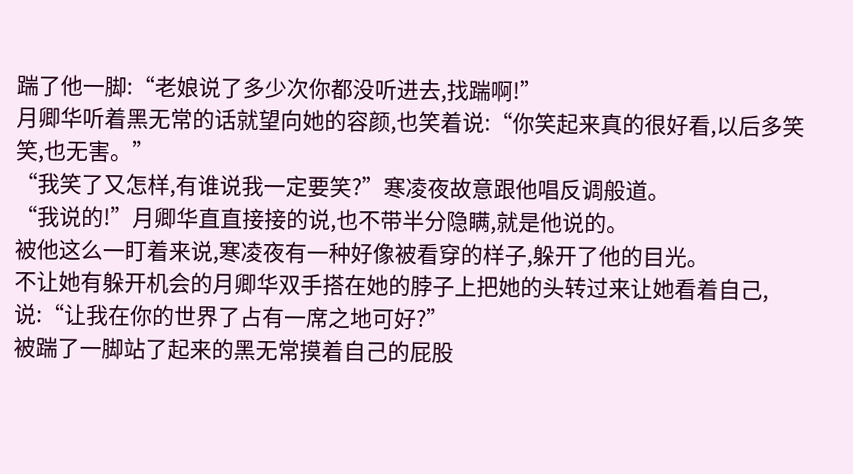踹了他一脚:“老娘说了多少次你都没听进去,找踹啊!”
月卿华听着黑无常的话就望向她的容颜,也笑着说:“你笑起来真的很好看,以后多笑笑,也无害。”
“我笑了又怎样,有谁说我一定要笑?”寒凌夜故意跟他唱反调般道。
“我说的!”月卿华直直接接的说,也不带半分隐瞒,就是他说的。
被他这么一盯着来说,寒凌夜有一种好像被看穿的样子,躲开了他的目光。
不让她有躲开机会的月卿华双手搭在她的脖子上把她的头转过来让她看着自己,说:“让我在你的世界了占有一席之地可好?”
被踹了一脚站了起来的黑无常摸着自己的屁股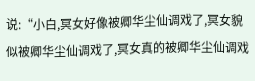说:“小白,冥女好像被卿华尘仙调戏了,冥女貌似被卿华尘仙调戏了,冥女真的被卿华尘仙调戏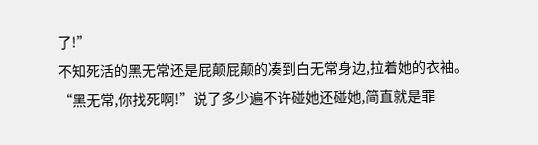了!”
不知死活的黑无常还是屁颠屁颠的凑到白无常身边,拉着她的衣袖。
“黑无常,你找死啊!”说了多少遍不许碰她还碰她,简直就是罪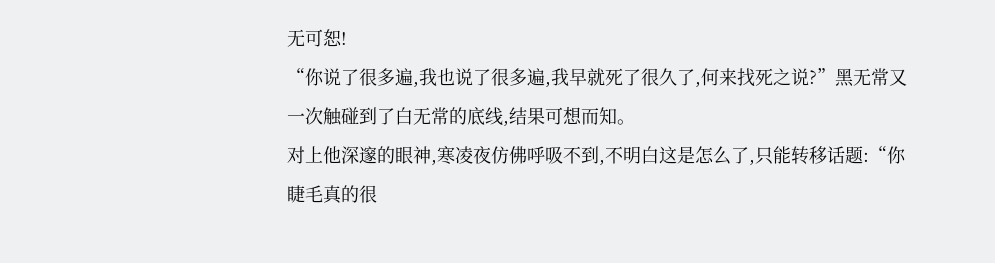无可恕!
“你说了很多遍,我也说了很多遍,我早就死了很久了,何来找死之说?”黑无常又一次触碰到了白无常的底线,结果可想而知。
对上他深邃的眼神,寒凌夜仿佛呼吸不到,不明白这是怎么了,只能转移话题:“你睫毛真的很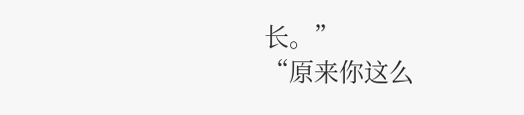长。”
“原来你这么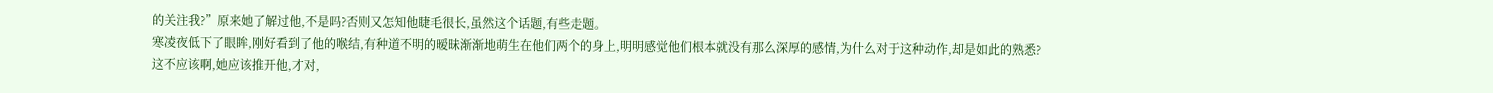的关注我?”原来她了解过他,不是吗?否则又怎知他睫毛很长,虽然这个话题,有些走题。
寒凌夜低下了眼眸,刚好看到了他的喉结,有种道不明的暧昧渐渐地萌生在他们两个的身上,明明感觉他们根本就没有那么深厚的感情,为什么对于这种动作,却是如此的熟悉?
这不应该啊,她应该推开他,才对,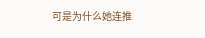可是为什么她连推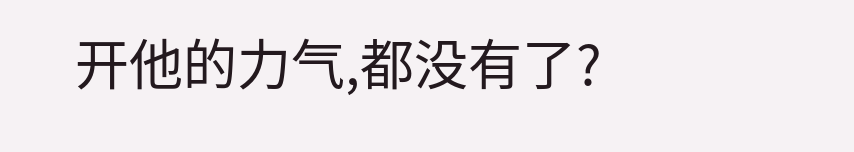开他的力气,都没有了?